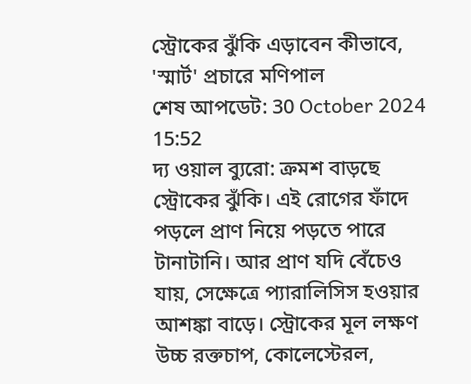স্ট্রোকের ঝুঁকি এড়াবেন কীভাবে, 'স্মার্ট' প্রচারে মণিপাল
শেষ আপডেট: 30 October 2024 15:52
দ্য ওয়াল ব্যুরো: ক্রমশ বাড়ছে স্ট্রোকের ঝুঁকি। এই রোগের ফাঁদে পড়লে প্রাণ নিয়ে পড়তে পারে টানাটানি। আর প্রাণ যদি বেঁচেও যায়, সেক্ষেত্রে প্যারালিসিস হওয়ার আশঙ্কা বাড়ে। স্ট্রোকের মূল লক্ষণ উচ্চ রক্তচাপ, কোলেস্টেরল,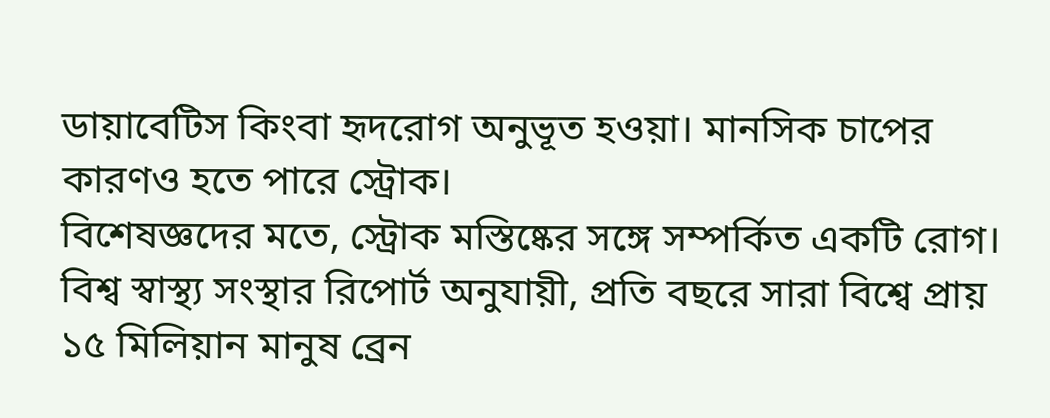ডায়াবেটিস কিংবা হৃদরোগ অনুভূত হওয়া। মানসিক চাপের কারণও হতে পারে স্ট্রোক।
বিশেষজ্ঞদের মতে, স্ট্রোক মস্তিষ্কের সঙ্গে সম্পর্কিত একটি রোগ। বিশ্ব স্বাস্থ্য সংস্থার রিপোর্ট অনুযায়ী, প্রতি বছরে সারা বিশ্বে প্রায় ১৫ মিলিয়ান মানুষ ব্রেন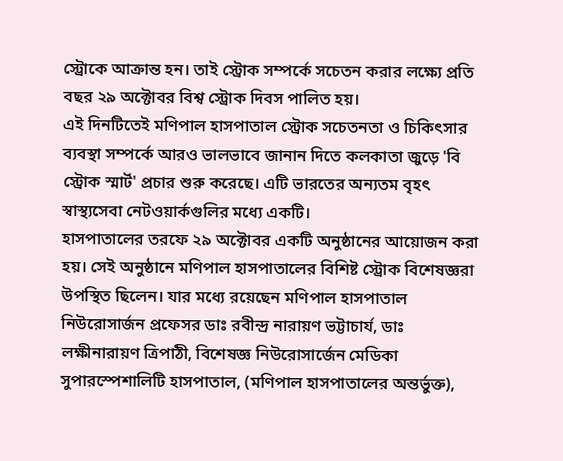স্ট্রোকে আক্রান্ত হন। তাই স্ট্রোক সম্পর্কে সচেতন করার লক্ষ্যে প্রতি বছর ২৯ অক্টোবর বিশ্ব স্ট্রোক দিবস পালিত হয়।
এই দিনটিতেই মণিপাল হাসপাতাল স্ট্রোক সচেতনতা ও চিকিৎসার ব্যবস্থা সম্পর্কে আরও ভালভাবে জানান দিতে কলকাতা জুড়ে 'বি স্ট্রোক স্মার্ট' প্রচার শুরু করেছে। এটি ভারতের অন্যতম বৃহৎ স্বাস্থ্যসেবা নেটওয়ার্কগুলির মধ্যে একটি।
হাসপাতালের তরফে ২৯ অক্টোবর একটি অনুষ্ঠানের আয়োজন করা হয়। সেই অনুষ্ঠানে মণিপাল হাসপাতালের বিশিষ্ট স্ট্রোক বিশেষজ্ঞরা উপস্থিত ছিলেন। যার মধ্যে রয়েছেন মণিপাল হাসপাতাল নিউরোসার্জন প্রফেসর ডাঃ রবীন্দ্র নারায়ণ ভট্টাচার্য, ডাঃ লক্ষীনারায়ণ ত্রিপাঠী, বিশেষজ্ঞ নিউরোসার্জেন মেডিকা সুপারস্পেশালিটি হাসপাতাল, (মণিপাল হাসপাতালের অন্তর্ভুক্ত),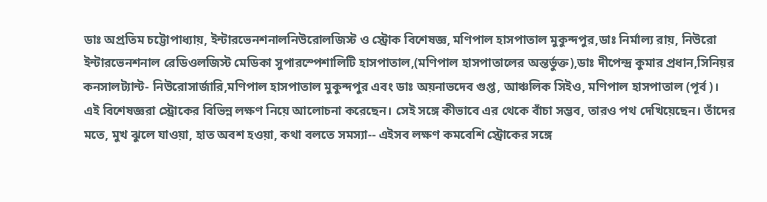ডাঃ অপ্রতিম চট্টোপাধ্যায়, ইন্টারভেনশনালনিউরোলজিস্ট ও স্ট্রোক বিশেষজ্ঞ, মণিপাল হাসপাতাল মুকুন্দপুর,ডাঃ নির্মাল্য রায়, নিউরো ইন্টারভেনশনাল রেডিওলজিস্ট মেডিকা সুপারস্পেশালিটি হাসপাতাল,(মণিপাল হাসপাতালের অন্তর্ভুক্ত),ডাঃ দীপেন্দ্র কুমার প্রধান,সিনিয়র কনসালট্যান্ট- নিউরোসার্জারি,মণিপাল হাসপাতাল মুকুন্দপুর এবং ডাঃ অয়নাভদেব গুপ্ত, আঞ্চলিক সিইও, মণিপাল হাসপাতাল (পূর্ব)।
এই বিশেষজ্ঞরা স্ট্রোকের বিভিন্ন লক্ষণ নিয়ে আলোচনা করেছেন। সেই সঙ্গে কীভাবে এর থেকে বাঁচা সম্ভব, তারও পথ দেখিয়েছেন। তাঁদের মতে, মুখ ঝুলে যাওয়া, হাত অবশ হওয়া, কথা বলতে সমস্যা-- এইসব লক্ষণ কমবেশি স্ট্রোকের সঙ্গে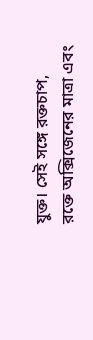যুক্ত। সেই সঙ্গে রক্তচাপ, রক্তে অক্সিজেনের মাত্রা এবং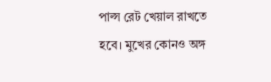পাল্স রেট খেয়াল রাখতে হবে। মুখের কোনও অঙ্গ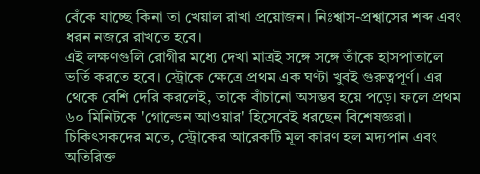বেঁকে যাচ্ছে কিনা তা খেয়াল রাখা প্রয়োজন। নিঃশ্বাস-প্রশ্বাসের শব্দ এবং ধরন নজরে রাখতে হবে।
এই লক্ষণগুলি রোগীর মধ্যে দেখা মাত্রই সঙ্গে সঙ্গে তাঁকে হাসপাতালে ভর্তি করতে হবে। স্ট্রোকে ক্ষেত্রে প্রথম এক ঘণ্টা খুবই গুরুত্বপূর্ণ। এর থেকে বেশি দেরি করলেই, তাকে বাঁচানো অসম্ভব হয়ে পড়ে। ফলে প্রথম ৬০ মিনিটকে 'গোল্ডেন আওয়ার' হিসেবেই ধরছেন বিশেষজ্ঞরা।
চিকিৎসকদের মতে, স্ট্রোকের আরেকটি মূল কারণ হল মদ্যপান এবং অতিরিক্ত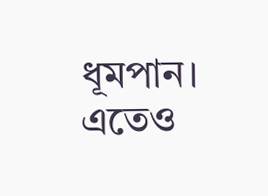ধূমপান। এতেও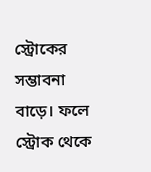স্ট্রোকের সম্ভাবনা বাড়ে। ফলে স্ট্রোক থেকে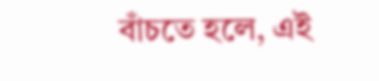বাঁচতে হলে, এই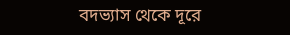বদভ্যাস থেকে দূরে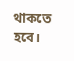থাকতে হবে।